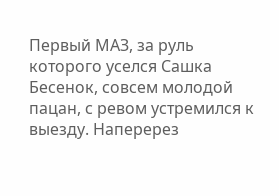Первый МАЗ, за руль которого уселся Сашка Бесенок, совсем молодой пацан, с ревом устремился к выезду. Наперерез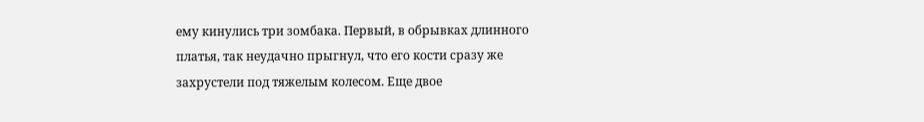ему кинулись три зомбака. Первый, в обрывках длинного платья, так неудачно прыгнул, что его кости сразу же захрустели под тяжелым колесом. Еще двое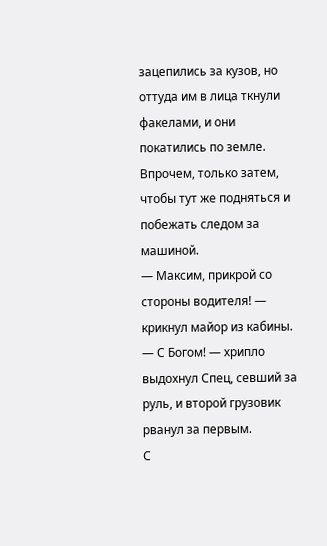зацепились за кузов, но оттуда им в лица ткнули факелами, и они покатились по земле. Впрочем, только затем, чтобы тут же подняться и побежать следом за машиной.
— Максим, прикрой со стороны водителя! — крикнул майор из кабины.
— С Богом! — хрипло выдохнул Спец, севший за руль, и второй грузовик рванул за первым.
С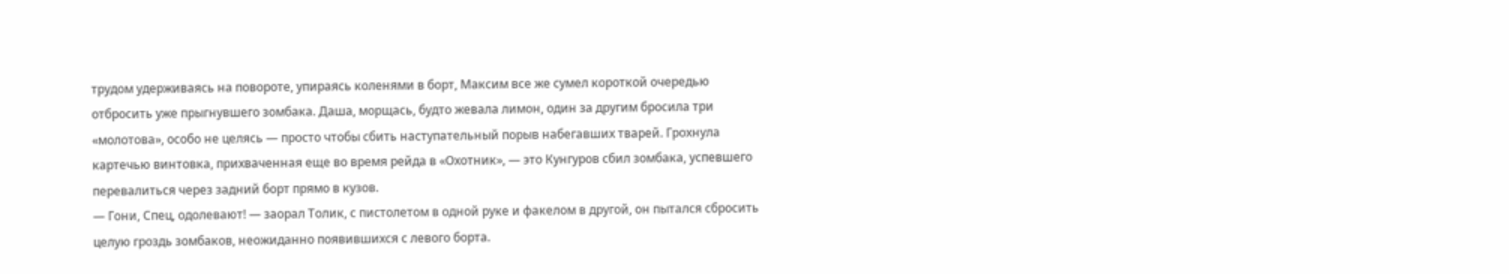трудом удерживаясь на повороте, упираясь коленями в борт, Максим все же сумел короткой очередью отбросить уже прыгнувшего зомбака. Даша, морщась, будто жевала лимон, один за другим бросила три «молотова», особо не целясь — просто чтобы сбить наступательный порыв набегавших тварей. Грохнула картечью винтовка, прихваченная еще во время рейда в «Охотник», — это Кунгуров сбил зомбака, успевшего перевалиться через задний борт прямо в кузов.
— Гони, Спец, одолевают! — заорал Толик, с пистолетом в одной руке и факелом в другой, он пытался сбросить целую гроздь зомбаков, неожиданно появившихся с левого борта.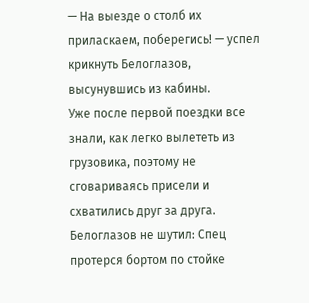— На выезде о столб их приласкаем, поберегись! — успел крикнуть Белоглазов, высунувшись из кабины.
Уже после первой поездки все знали, как легко вылететь из грузовика, поэтому не сговариваясь присели и схватились друг за друга. Белоглазов не шутил: Спец протерся бортом по стойке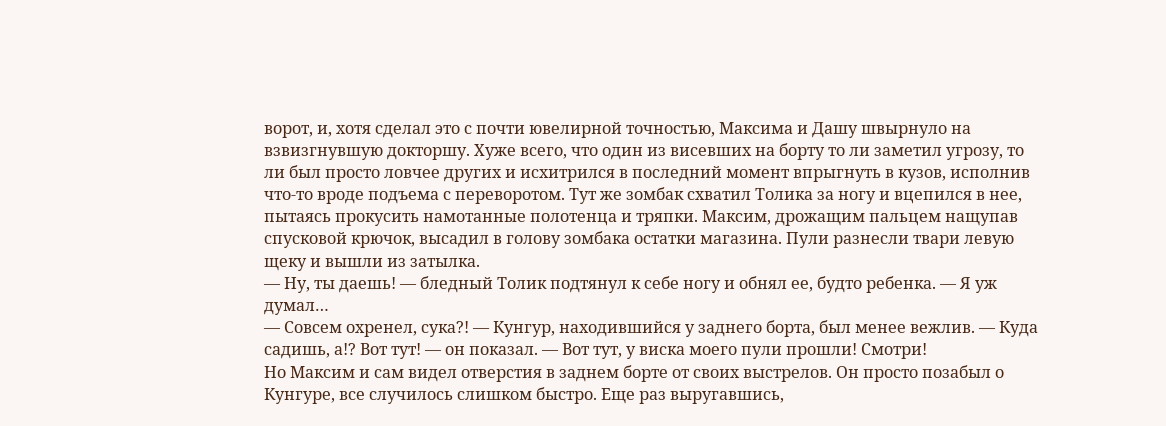ворот, и, хотя сделал это с почти ювелирной точностью, Максима и Дашу швырнуло на взвизгнувшую докторшу. Хуже всего, что один из висевших на борту то ли заметил угрозу, то ли был просто ловчее других и исхитрился в последний момент впрыгнуть в кузов, исполнив что-то вроде подъема с переворотом. Тут же зомбак схватил Толика за ногу и вцепился в нее, пытаясь прокусить намотанные полотенца и тряпки. Максим, дрожащим пальцем нащупав спусковой крючок, высадил в голову зомбака остатки магазина. Пули разнесли твари левую щеку и вышли из затылка.
— Ну, ты даешь! — бледный Толик подтянул к себе ногу и обнял ее, будто ребенка. — Я уж думал…
— Совсем охренел, сука?! — Кунгур, находившийся у заднего борта, был менее вежлив. — Куда садишь, а!? Вот тут! — он показал. — Вот тут, у виска моего пули прошли! Смотри!
Но Максим и сам видел отверстия в заднем борте от своих выстрелов. Он просто позабыл о Кунгуре, все случилось слишком быстро. Еще раз выругавшись,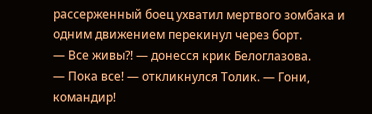рассерженный боец ухватил мертвого зомбака и одним движением перекинул через борт.
— Все живы?! — донесся крик Белоглазова.
— Пока все! — откликнулся Толик. — Гони, командир!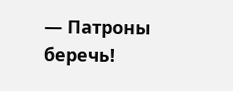— Патроны беречь!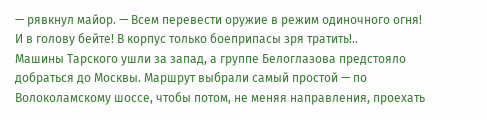— рявкнул майор. — Всем перевести оружие в режим одиночного огня! И в голову бейте! В корпус только боеприпасы зря тратить!..
Машины Тарского ушли за запад, а группе Белоглазова предстояло добраться до Москвы. Маршрут выбрали самый простой — по Волоколамскому шоссе, чтобы потом, не меняя направления, проехать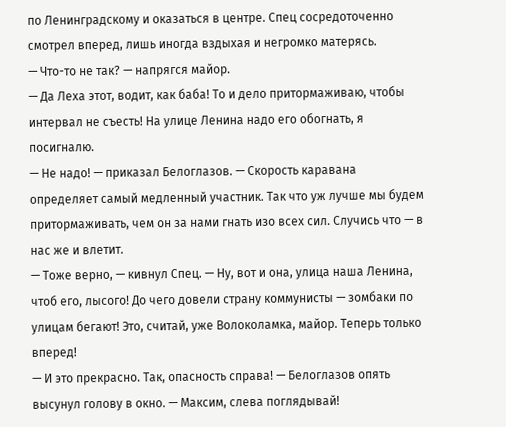по Ленинградскому и оказаться в центре. Спец сосредоточенно смотрел вперед, лишь иногда вздыхая и негромко матерясь.
— Что-то не так? — напрягся майор.
— Да Леха этот, водит, как баба! То и дело притормаживаю, чтобы интервал не съесть! На улице Ленина надо его обогнать, я посигналю.
— Не надо! — приказал Белоглазов. — Скорость каравана определяет самый медленный участник. Так что уж лучше мы будем притормаживать, чем он за нами гнать изо всех сил. Случись что — в нас же и влетит.
— Тоже верно, — кивнул Спец. — Ну, вот и она, улица наша Ленина, чтоб его, лысого! До чего довели страну коммунисты — зомбаки по улицам бегают! Это, считай, уже Волоколамка, майор. Теперь только вперед!
— И это прекрасно. Так, опасность справа! — Белоглазов опять высунул голову в окно. — Максим, слева поглядывай!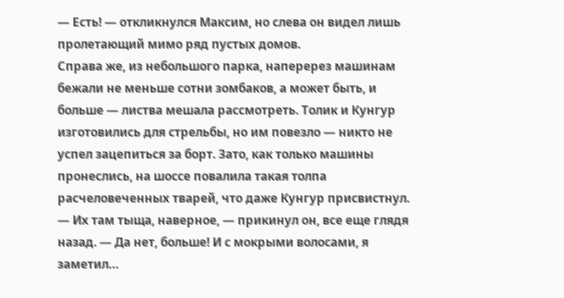— Есть! — откликнулся Максим, но слева он видел лишь пролетающий мимо ряд пустых домов.
Справа же, из небольшого парка, наперерез машинам бежали не меньше сотни зомбаков, а может быть, и больше — листва мешала рассмотреть. Толик и Кунгур изготовились для стрельбы, но им повезло — никто не успел зацепиться за борт. Зато, как только машины пронеслись, на шоссе повалила такая толпа расчеловеченных тварей, что даже Кунгур присвистнул.
— Их там тыща, наверное, — прикинул он, все еще глядя назад. — Да нет, больше! И с мокрыми волосами, я заметил…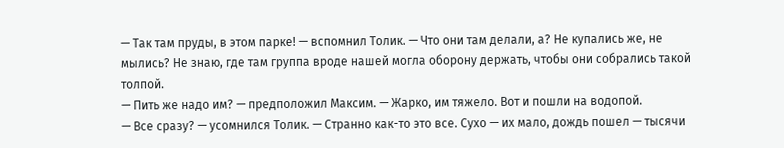— Так там пруды, в этом парке! — вспомнил Толик. — Что они там делали, а? Не купались же, не мылись? Не знаю, где там группа вроде нашей могла оборону держать, чтобы они собрались такой толпой.
— Пить же надо им? — предположил Максим. — Жарко, им тяжело. Вот и пошли на водопой.
— Все сразу? — усомнился Толик. — Странно как-то это все. Сухо — их мало, дождь пошел — тысячи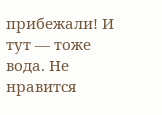прибежали! И тут — тоже вода. Не нравится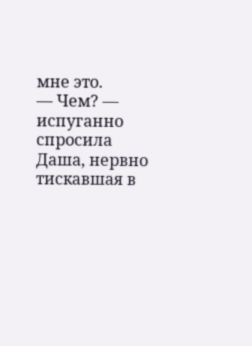мне это.
— Чем? — испуганно спросила Даша, нервно тискавшая в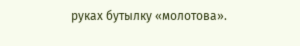руках бутылку «молотова».